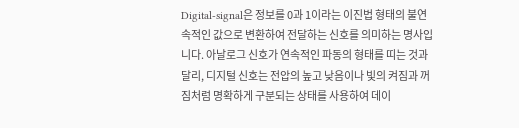Digital-signal은 정보를 0과 1이라는 이진법 형태의 불연속적인 값으로 변환하여 전달하는 신호를 의미하는 명사입니다. 아날로그 신호가 연속적인 파동의 형태를 띠는 것과 달리, 디지털 신호는 전압의 높고 낮음이나 빛의 켜짐과 꺼짐처럼 명확하게 구분되는 상태를 사용하여 데이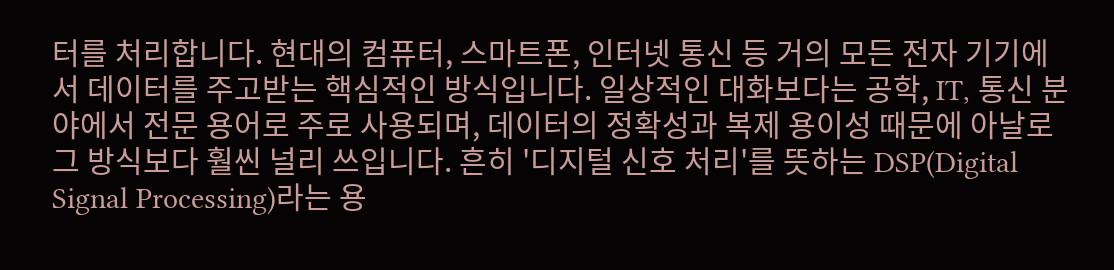터를 처리합니다. 현대의 컴퓨터, 스마트폰, 인터넷 통신 등 거의 모든 전자 기기에서 데이터를 주고받는 핵심적인 방식입니다. 일상적인 대화보다는 공학, IT, 통신 분야에서 전문 용어로 주로 사용되며, 데이터의 정확성과 복제 용이성 때문에 아날로그 방식보다 훨씬 널리 쓰입니다. 흔히 '디지털 신호 처리'를 뜻하는 DSP(Digital Signal Processing)라는 용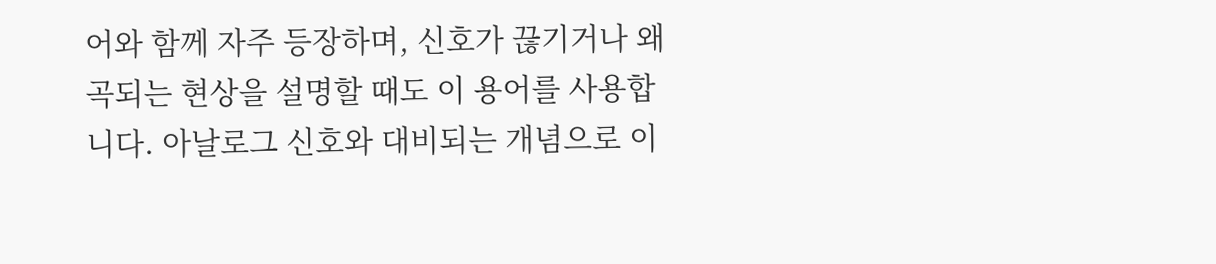어와 함께 자주 등장하며, 신호가 끊기거나 왜곡되는 현상을 설명할 때도 이 용어를 사용합니다. 아날로그 신호와 대비되는 개념으로 이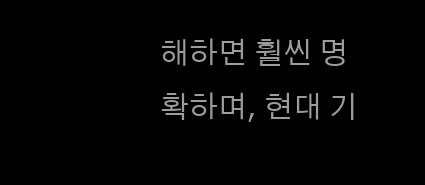해하면 훨씬 명확하며, 현대 기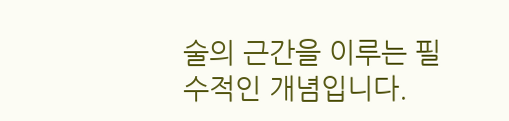술의 근간을 이루는 필수적인 개념입니다.